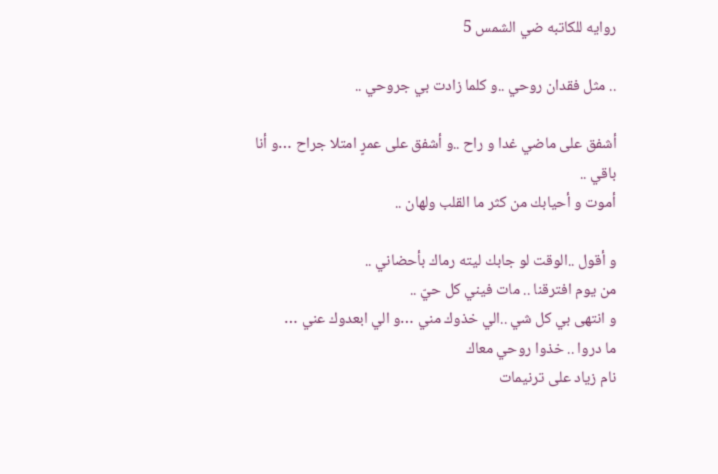روايه للكاتبه ضي الشمس 5

.. مثل فقدان روحي ..و كلما زادت بي جروحي ..

أشفق على ماضي غدا و راح ..و أشفق على عمرٍ امتلا جراح …و أنا باقي ..
أموت و أحيابك من كثر ما القلب ولهان ..

و أقول ..الوقت لو جابك ليته رماك بأحضاني ..
من يوم افترقنا .. مات فيني كل حيّ ..
و انتهى بي كل شي ..الي خذوك مني …و الي ابعدوك عني …
ما دروا .. خذوا روحي معاك
نام زياد على ترنيمات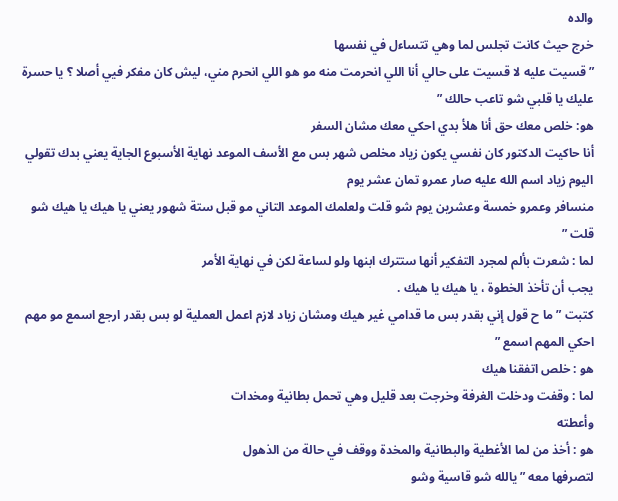والده
خرج حيث كانت تجلس لما وهي تتساءل في نفسها
” قسيت عليه لا قسيت على حالي أنا اللي انحرمت منه مو هو اللي انحرم مني، ليش كان مفكر فيي أصلا ؟ يا حسرة عليك يا قلبي شو تاعب حالك ”
هو: خلص معك حق أنا هلأ بدي احكي معك مشان السفر
أنا حاكيت الدكتور كان نفسي يكون زياد مخلص شهر بس مع الأسف الموعد نهاية الأسبوع الجاية يعني بدك تقولي اليوم زياد اسم الله عليه صار عمرو تمان عشر يوم
منسافر وعمرو خمسة وعشرين يوم شو قلت ولعلمك الموعد التاني مو قبل ستة شهور يعني يا هيك يا هيك شو قلت ”
لما : شعرت بألم لمجرد التفكير أنها ستترك ابنها ولو لساعة لكن في نهاية الأمر
يجب أن تأخذ الخطوة ، يا هيك يا هيك .
كتبت ” ما ح قول إني بقدر بس ما قدامي غير هيك ومشان زياد لازم اعمل العملية لو بس بقدر ارجع اسمع مو مهم احكي المهم اسمع ”
هو : خلص اتفقنا هيك
لما : وقفت ودخلت الغرفة وخرجت بعد قليل وهي تحمل بطانية ومخدات
وأعطته
هو : أخذ من لما الأغطية والبطانية والمخدة ووقف في حالة من الذهول
لتصرفها معه ” يالله شو قاسية وشو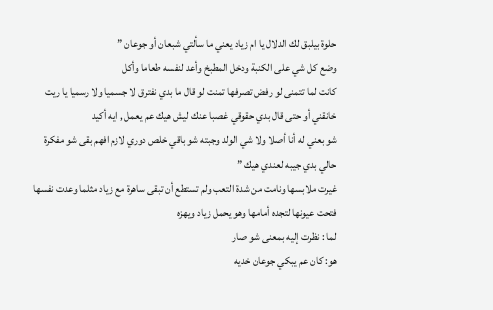حلوة بيلبق لك الدلال يا ام زياد يعني ما سألتي شبعان أو جوعان ”
وضع كل شي على الكنبة ودخل المطبخ وأعد لنفسه طعاما وأكل
كانت لما تتمنى لو رفض تصرفها تمنت لو قال ما بدي نفترق لا جسميا ولا رسميا يا ريت خانقني أو حتى قال بدي حقوقي غصبا عنك ليش هيك عم يعمل , ايه أكيد
شو بعني له أنا أصلا ولا شي الولد وجبته شو باقي خلص دوري لازم افهم بقى شو مفكرة حالي بدي جيبه لعندي هيك ”
غيرت ملابسها ونامت من شدة التعب ولم تستطع أن تبقى ساهرة مع زياد مثلما وعدت نفسها
فتحت عيونها لتجده أمامها وهو يحمل زياد ويهزه
لما : نظرت إليه بمعنى شو صار
هو: كان عم يبكي جوعان خديه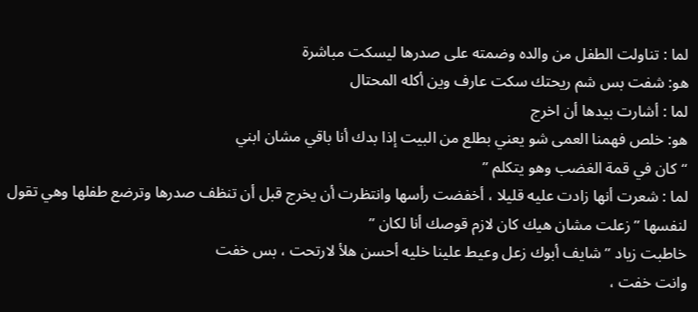لما : تناولت الطفل من والده وضمته على صدرها ليسكت مباشرة
هو: شفت بس شم ريحتك سكت عارف وين أكله المحتال
لما : أشارت بيدها أن اخرج
هو: خلص فهمنا العمى شو يعني بطلع من البيت إذا بدك أنا باقي مشان ابني
“كان في قمة الغضب وهو يتكلم ”
لما : شعرت أنها زادت عليه قليلا ، أخفضت رأسها وانتظرت أن يخرج قبل أن تنظف صدرها وترضع طفلها وهي تقول لنفسها ” زعلت مشان هيك كان لازم قوصك أنا لكان ”
خاطبت زياد ” شايف أبوك زعل وعيط علينا خليه أحسن هلأ لارتحت ، بس خفت
وانت خفت ،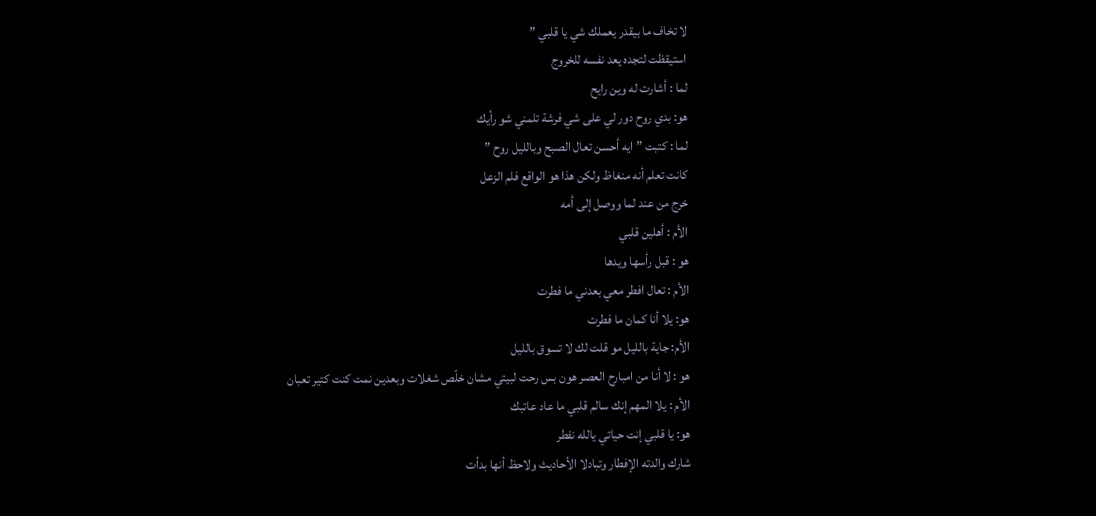لا تخاف ما بيقدر يعملك شي يا قلبي ”
استيقظت لتجده يعد نفسه للخروج
لما : أشارت له وين رايح
هو: بدي روح دور لي على شي فرشة تلمني شو رأيك
لما : كتبت ” ايه أحسن تعال الصبح وبالليل روح ”
كانت تعلم أنه منغاظ ولكن هذا هو الواقع فلم الزعل
خرج من عند لما ووصل إلى أمه
الأم : أهلين قلبي
هو : قبل رأسها ويدها
الأم : تعال افطر معي بعدني ما فطرت
هو: يلا أنا كمان ما فطرت
الأم: جاية بالليل مو قلت لك لا تسوق بالليل
هو : لا أنا من امبارح العصر هون بس رحت لبيتي مشان خلّص شغلات وبعدين نمت كنت كتير تعبان
الأم : يلا المهم إنك سالم قلبي ما عاد عاتبك
هو: يا قلبي إنت حياتي يالله نفطر
شارك والدته الإفطار وتبادلا الأحاديث ولاحظ أنها بدأت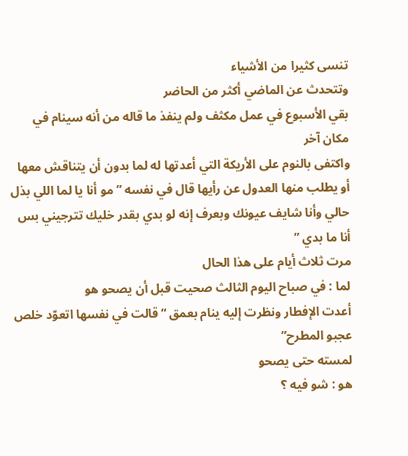تنسى كثيرا من الأشياء
وتتحدث عن الماضي أكثر من الحاضر
بقي الأسبوع في عمل مكثف ولم ينفذ ما قاله من أنه سينام في مكان آخر
واكتفى بالنوم على الأريكة التي أعدتها له لما بدون أن يتناقش معها أو يطلب منها العدول عن رأيها قال في نفسه ” مو أنا يا لما اللي بذل حالي وأنا شايف عيونك وبعرف إنه لو بدي بقدر خليك تترجيني بس أنا ما بدي ”
مرت ثلاث أيام على هذا الحال
لما : في صباح اليوم الثالث صحيت قبل أن يصحو هو
أعدت الإفطار ونظرت إليه ينام بعمق “قالت في نفسها اتعوّد خلص عجبو المطرح”
لمسته حتى يصحو
هو : شو فيه ؟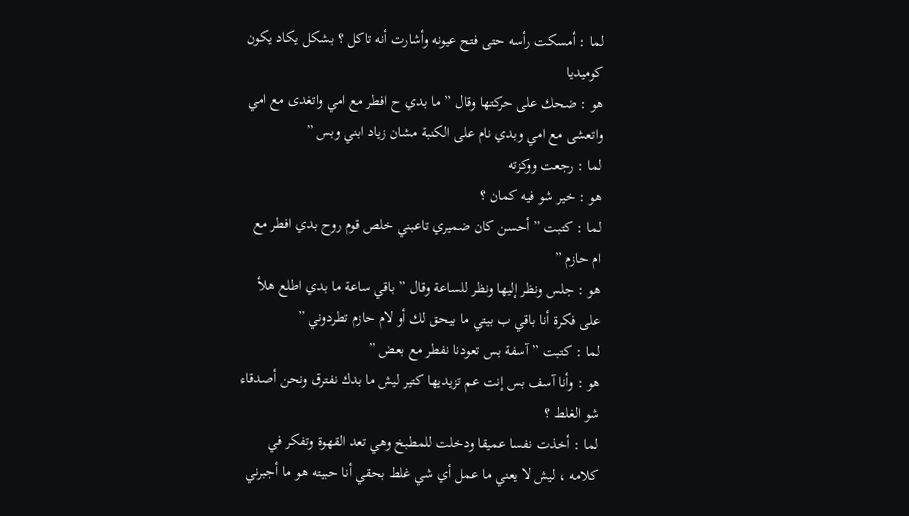لما : أمسكت رأسه حتى فتح عيونه وأشارت أنه تاكل ؟ بشكل يكاد يكون كوميديا
هو : ضحك على حركتها وقال ” ما بدي ح افطر مع امي واتغدى مع امي واتعشى مع امي وبدي نام على الكنبة مشان زياد ابني وبس ”
لما : رجعت ووكزته
هو : خير شو فيه كمان ؟
لما : كتبت ” أحسن كان ضميري تاعبني خلص قوم روح بدي افطر مع ام حازم ”
هو : جلس ونظر إليها ونظر للساعة وقال ” باقي ساعة ما بدي اطلع هلأ على فكرة أنا باقي ب بيتي ما بيحق لك أو لام حازم تطردوني ”
لما : كتبت ” آسفة بس تعودنا نفطر مع بعض ”
هو : وأنا آسف بس إنت عم تزيديها كتير ليش ما بدك نفترق ونحن أصدقاء شو الغلط ؟
لما : أخذت نفسا عميقا ودخلت للمطبخ وهي تعد القهوة وتفكر في كلامه ، ليش لا يعني ما عمل أي شي غلط بحقي أنا حبيته هو ما أجبرني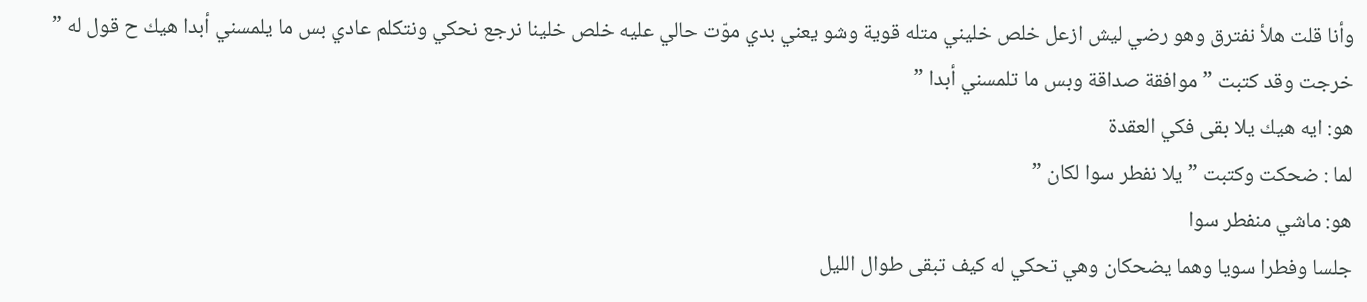وأنا قلت هلأ نفترق وهو رضي ليش ازعل خلص خليني متله قوية وشو يعني بدي موّت حالي عليه خلص خلينا نرجع نحكي ونتكلم عادي بس ما يلمسني أبدا هيك ح قول له ”
خرجت وقد كتبت ” موافقة صداقة وبس ما تلمسني أبدا ”
هو: ايه هيك يلا بقى فكي العقدة
لما : ضحكت وكتبت ” يلا نفطر سوا لكان ”
هو: ماشي منفطر سوا
جلسا وفطرا سويا وهما يضحكان وهي تحكي له كيف تبقى طوال الليل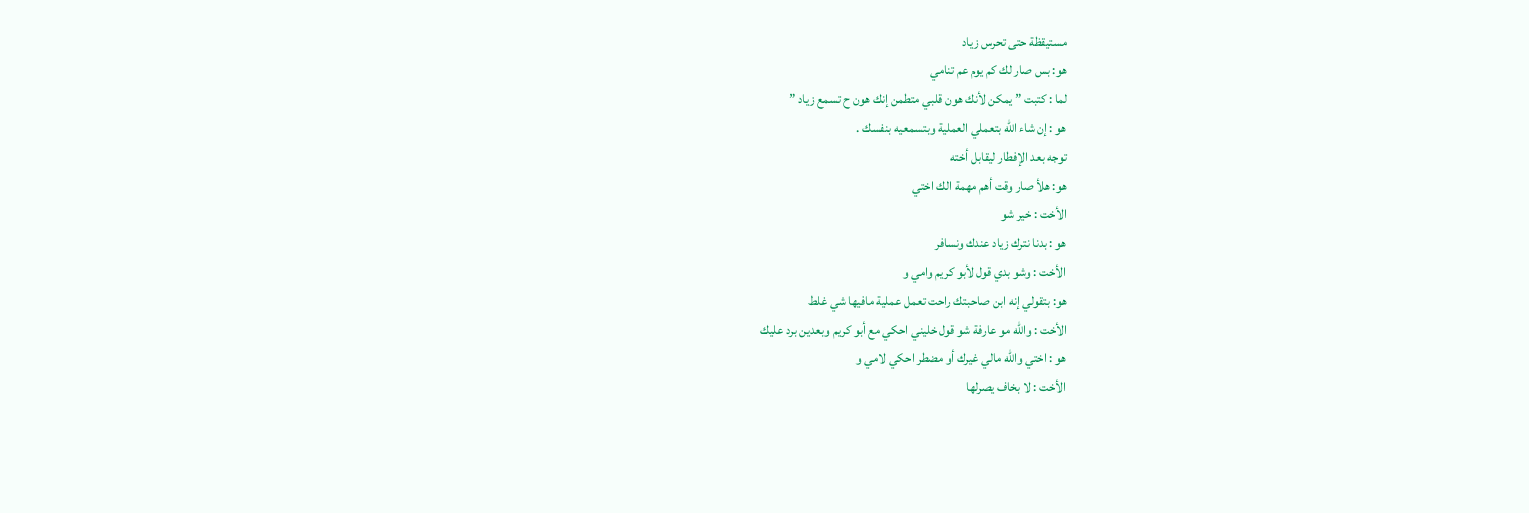مستيقظة حتى تحرس زياد
هو: بس صار لك كم يوم عم تنامي
لما : كتبت ” يمكن لأنك هون قلبي متطمن إنك هون ح تسمع زياد ”
هو : إن شاء الله بتعملي العملية وبتسمعيه بنفسك .
توجه بعد الإفطار ليقابل أخته
هو: هلأ صار وقت أهم مهمة الك اختي
الأخت : خير شو
هو : بدنا نترك زياد عندك ونسافر
الأخت : وشو بدي قول لأبو كريم وامي و
هو: بتقولي إنه ابن صاحبتك راحت تعمل عملية مافيها شي غلط
الأخت : والله مو عارفة شو قول خليني احكي مع أبو كريم وبعدين برد عليك
هو : اختي والله مالي غيرك أو مضطر احكي لامي و
الأخت : لا بخاف يصرلها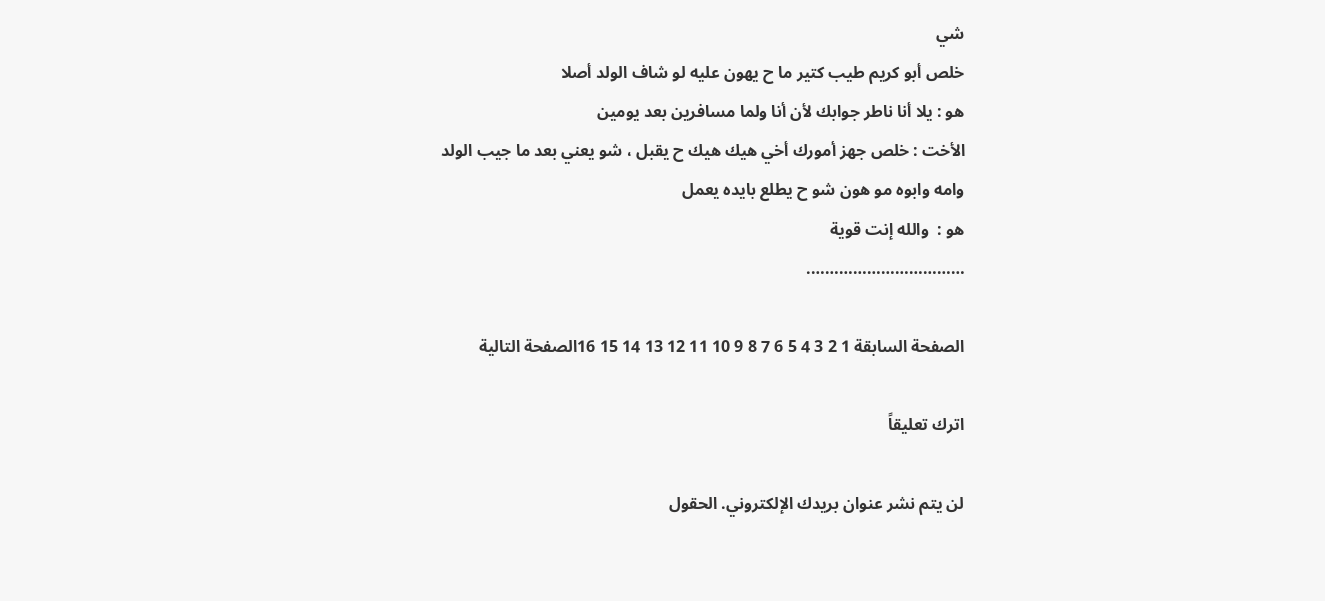شي
خلص أبو كريم طيب كتير ما ح يهون عليه لو شاف الولد أصلا
هو : يلا أنا ناطر جوابك لأن أنا ولما مسافرين بعد يومين
الأخت : خلص جهز أمورك أخي هيك هيك ح يقبل ، شو يعني بعد ما جيب الولد
وامه وابوه مو هون شو ح يطلع بايده يعمل
هو :  والله إنت قوية
…………………………….

الصفحة السابقة 1 2 3 4 5 6 7 8 9 10 11 12 13 14 15 16الصفحة التالية

اترك تعليقاً

لن يتم نشر عنوان بريدك الإلكتروني. الحقول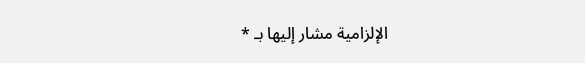الإلزامية مشار إليها بـ *